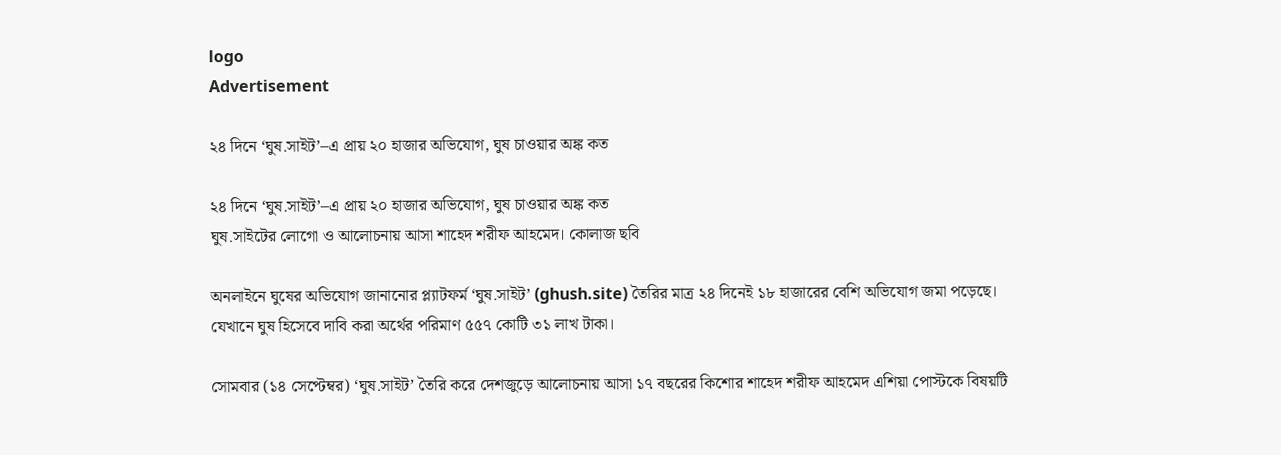logo
Advertisement

২৪ দিনে ‘ঘুষ.সাইট’–এ প্রায় ২০ হাজার অভিযোগ, ঘুষ চাওয়ার অঙ্ক কত

২৪ দিনে ‘ঘুষ.সাইট’–এ প্রায় ২০ হাজার অভিযোগ, ঘুষ চাওয়ার অঙ্ক কত
ঘুষ.সাইটের লোগো ও আলোচনায় আসা শাহেদ শরীফ আহমেদ। কোলাজ ছবি

অনলাইনে ঘুষের অভিযোগ জানানোর প্ল্যাটফর্ম ‘ঘুষ.সাইট’ (ghush.site) তৈরির মাত্র ২৪ দিনেই ১৮ হাজারের বেশি অভিযোগ জমা পড়েছে। যেখানে ঘুষ হিসেবে দাবি করা অর্থের পরিমাণ ৫৫৭ কোটি ৩১ লাখ টাকা।

সোমবার (১৪ সেপ্টেম্বর) ‘ঘুষ.সাইট’ তৈরি করে দেশজুড়ে আলোচনায় আসা ১৭ বছরের কিশোর শাহেদ শরীফ আহমেদ এশিয়া পোস্টকে বিষয়টি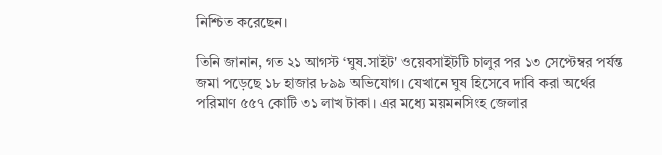নিশ্চিত করেছেন।

তিনি জানান, গত ২১ আগস্ট ‘ঘুষ.সাইট' ওয়েবসাইটটি চালুর পর ১৩ সেপ্টেম্বর পর্যন্ত জমা পড়েছে ১৮ হাজার ৮৯৯ অভিযোগ। যেখানে ঘুষ হিসেবে দাবি করা অর্থের পরিমাণ ৫৫৭ কোটি ৩১ লাখ টাকা। এর মধ্যে ময়মনসিংহ জেলার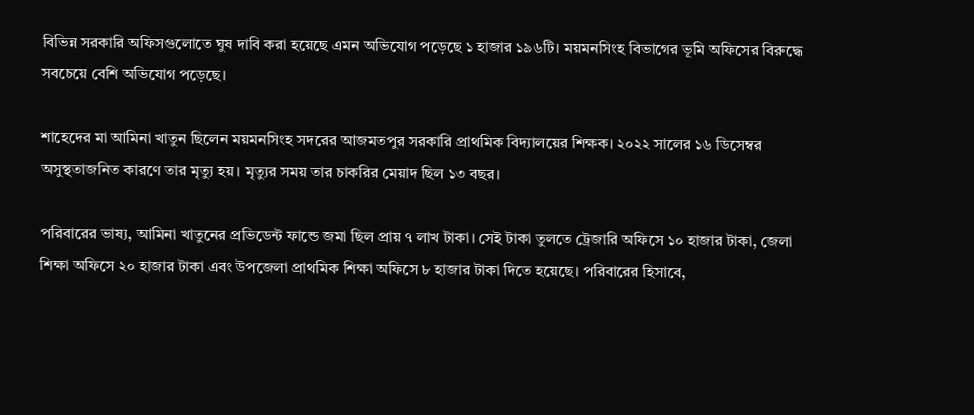বিভিন্ন সরকারি অফিসগুলোতে ঘুষ দাবি করা হয়েছে এমন অভিযোগ পড়েছে ১ হাজার ১৯৬টি। ময়মনসিংহ বিভাগের ভূমি অফিসের বিরুদ্ধে সবচেয়ে বেশি অভিযোগ পড়েছে।

শাহেদের মা আমিনা খাতুন ছিলেন ময়মনসিংহ সদরের আজমতপুর সরকারি প্রাথমিক বিদ্যালয়ের শিক্ষক। ২০২২ সালের ১৬ ডিসেম্বর অসুস্থতাজনিত কারণে তার মৃত্যু হয়। মৃত্যুর সময় তার চাকরির মেয়াদ ছিল ১৩ বছর।

পরিবারের ভাষ্য, আমিনা খাতুনের প্রভিডেন্ট ফান্ডে জমা ছিল প্রায় ৭ লাখ টাকা। সেই টাকা তুলতে ট্রেজারি অফিসে ১০ হাজার টাকা, জেলা শিক্ষা অফিসে ২০ হাজার টাকা এবং উপজেলা প্রাথমিক শিক্ষা অফিসে ৮ হাজার টাকা দিতে হয়েছে। পরিবারের হিসাবে,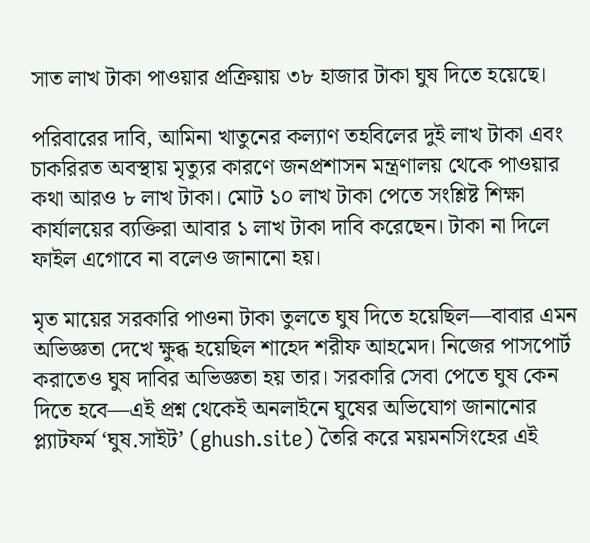সাত লাখ টাকা পাওয়ার প্রক্রিয়ায় ৩৮ হাজার টাকা ঘুষ দিতে হয়েছে।

পরিবারের দাবি, আমিনা খাতুনের কল্যাণ তহবিলের দুই লাখ টাকা এবং চাকরিরত অবস্থায় মৃত্যুর কারণে জনপ্রশাসন মন্ত্রণালয় থেকে পাওয়ার কথা আরও ৮ লাখ টাকা। মোট ১০ লাখ টাকা পেতে সংশ্লিষ্ট শিক্ষা কার্যালয়ের ব্যক্তিরা আবার ১ লাখ টাকা দাবি করেছেন। টাকা না দিলে ফাইল এগোবে না বলেও জানানো হয়।

মৃত মায়ের সরকারি পাওনা টাকা তুলতে ঘুষ দিতে হয়েছিল—বাবার এমন অভিজ্ঞতা দেখে ক্ষুব্ধ হয়েছিল শাহেদ শরীফ আহমেদ। নিজের পাসপোর্ট করাতেও ঘুষ দাবির অভিজ্ঞতা হয় তার। সরকারি সেবা পেতে ঘুষ কেন দিতে হবে—এই প্রশ্ন থেকেই অনলাইনে ঘুষের অভিযোগ জানানোর প্ল্যাটফর্ম ‘ঘুষ.সাইট’ (ghush.site) তৈরি করে ময়মনসিংহের এই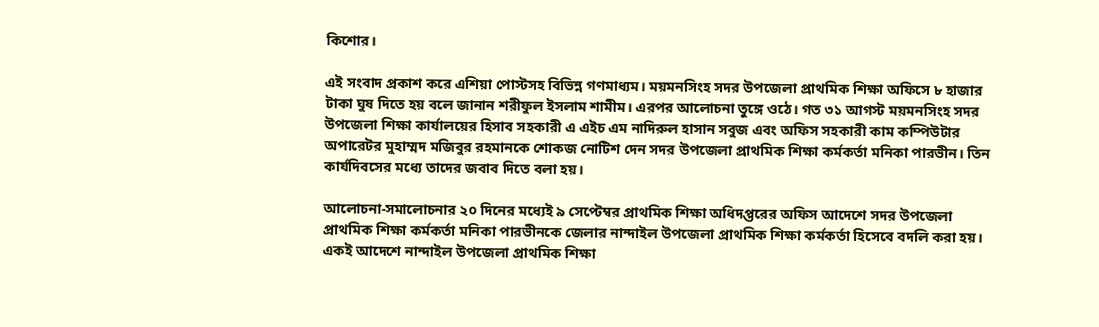কিশোর।

এই সংবাদ প্রকাশ করে এশিয়া পোস্টসহ বিভিন্ন গণমাধ্যম। ময়মনসিংহ সদর উপজেলা প্রাথমিক শিক্ষা অফিসে ৮ হাজার টাকা ঘুষ দিতে হয় বলে জানান শরীফুল ইসলাম শামীম। এরপর আলোচনা তুঙ্গে ওঠে। গত ৩১ আগস্ট ময়মনসিংহ সদর উপজেলা শিক্ষা কার্যালয়ের হিসাব সহকারী এ এইচ এম নাদিরুল হাসান সবুজ এবং অফিস সহকারী কাম কম্পিউটার অপারেটর মুহাম্মদ মজিবুর রহমানকে শোকজ নোটিশ দেন সদর উপজেলা প্রাথমিক শিক্ষা কর্মকর্তা মনিকা পারভীন। তিন কার্যদিবসের মধ্যে তাদের জবাব দিতে বলা হয়।

আলোচনা-সমালোচনার ২০ দিনের মধ্যেই ৯ সেপ্টেম্বর প্রাথমিক শিক্ষা অধিদপ্তরের অফিস আদেশে সদর উপজেলা প্রাথমিক শিক্ষা কর্মকর্তা মনিকা পারভীনকে জেলার নান্দাইল উপজেলা প্রাথমিক শিক্ষা কর্মকর্তা হিসেবে বদলি করা হয়। একই আদেশে নান্দাইল উপজেলা প্রাথমিক শিক্ষা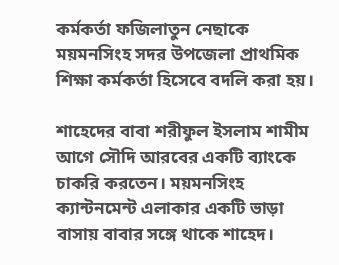কর্মকর্তা ফজিলাতুন নেছাকে ময়মনসিংহ সদর উপজেলা প্রাথমিক শিক্ষা কর্মকর্তা হিসেবে বদলি করা হয়।

শাহেদের বাবা শরীফুল ইসলাম শামীম আগে সৌদি আরবের একটি ব্যাংকে চাকরি করতেন। ময়মনসিংহ ক্যান্টনমেন্ট এলাকার একটি ভাড়া বাসায় বাবার সঙ্গে থাকে শাহেদ।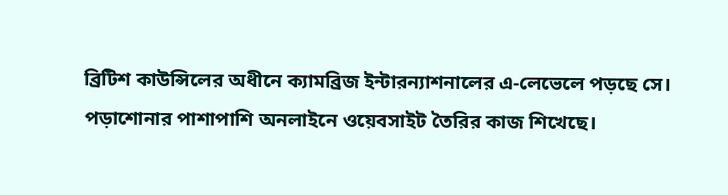ব্রিটিশ কাউন্সিলের অধীনে ক্যামব্রিজ ইন্টারন্যাশনালের এ-লেভেলে পড়ছে সে। পড়াশোনার পাশাপাশি অনলাইনে ওয়েবসাইট তৈরির কাজ শিখেছে।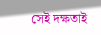সেই দক্ষতাই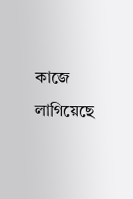কাজে লাগিয়েছে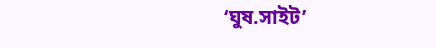‘ঘুষ.সাইট’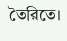তৈরিতে।